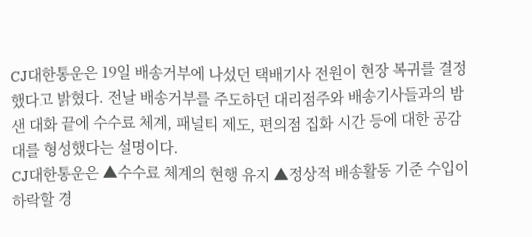CJ대한통운은 19일 배송거부에 나섰던 택배기사 전원이 현장 복귀를 결정했다고 밝혔다. 전날 배송거부를 주도하던 대리점주와 배송기사들과의 밤샌 대화 끝에 수수료 체계, 패널티 제도, 편의점 집화 시간 등에 대한 공감대를 형성했다는 설명이다.
CJ대한통운은 ▲수수료 체계의 현행 유지 ▲정상적 배송활동 기준 수입이 하락할 경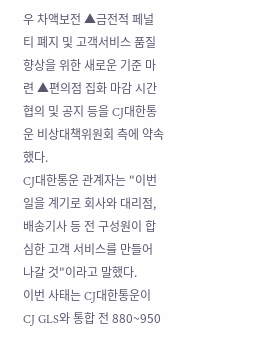우 차액보전 ▲금전적 페널티 폐지 및 고객서비스 품질 향상을 위한 새로운 기준 마련 ▲편의점 집화 마감 시간 협의 및 공지 등을 CJ대한통운 비상대책위원회 측에 약속했다.
CJ대한통운 관계자는 "이번 일을 계기로 회사와 대리점, 배송기사 등 전 구성원이 합심한 고객 서비스를 만들어 나갈 것"이라고 말했다.
이번 사태는 CJ대한통운이 CJ GLS와 통합 전 880~950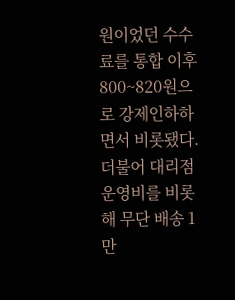원이었던 수수료를 통합 이후 800~820원으로 강제인하하면서 비롯됐다. 더불어 대리점 운영비를 비롯해 무단 배송 1만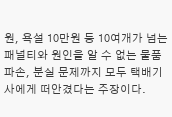원, 욕설 10만원 등 10여개가 넘는 패널티와 원인을 알 수 없는 물품 파손, 분실 문제까지 모두 택배기사에게 떠안겼다는 주장이다.